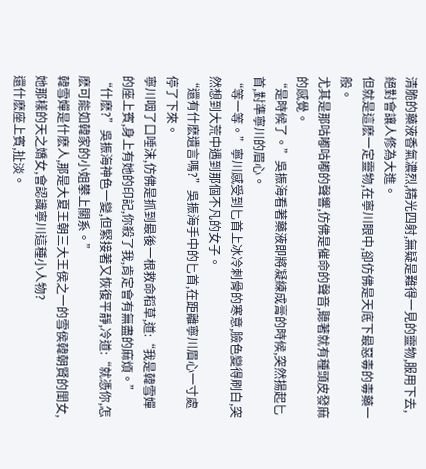清脆的藥液香氣濃烈,精光四射,無疑是難得一見的靈物,服用下去,絕對會讓人修為大進。
但就是這麽一定靈物,在寧川眼中,卻仿佛是天底下最惡毒的毒藥一般。
尤其是那咕嘟咕嘟的聲響,仿佛是催命的聲音,聽著就有種頭皮發麻的感覺。
“是時候了。”吳振海看著藥液即將凝練成膏的時候,突然揚起匕首,對準寧川的眉心。
“等一等。”寧川感受到匕首上冰冷刺骨的寒意,臉色變得刷白,突然想到大荒中遇到那個不凡的女子。
“還有什麽遺言嗎?”吳振海手中的匕首,在距離寧川眉心一寸處停了下來。
寧川咽了口唾沫,仿佛是抓到最後一根救命稻草,道:“我是韓雪嬋的座上賓,身上有她的印記,你殺了我,肯定會有無盡的麻煩。”
“什麽?”吳振海神色一變,但緊接著又恢復平靜,冷道:“就憑你,怎麽可能如韓家的小姐攀上關系。”
韓雪嬋是什麽人,那是大夏王朝三大王侯之一的雪侯韓朝賢的閨女,她那樣的天之嬌女,會認識寧川這種小人物?
還什麽座上賓,扯淡。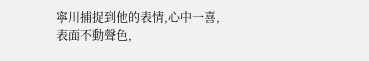寧川捕捉到他的表情,心中一喜,表面不動聲色,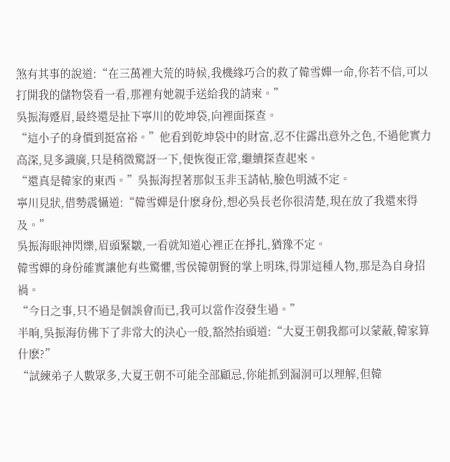煞有其事的說道:“在三萬裡大荒的時候,我機緣巧合的救了韓雪嬋一命,你若不信,可以打開我的儲物袋看一看,那裡有她親手送給我的請柬。”
吳振海蹙眉,最終還是扯下寧川的乾坤袋,向裡面探查。
“這小子的身價到挺富裕。”他看到乾坤袋中的財富,忍不住露出意外之色,不過他實力高深,見多識廣,只是稍微驚訝一下,便恢復正常,繼續探查起來。
“還真是韓家的東西。”吳振海捏著那似玉非玉請帖,臉色明滅不定。
寧川見狀,借勢震懾道:“韓雪嬋是什麽身份,想必吳長老你很清楚,現在放了我還來得及。”
吳振海眼神閃爍,眉頭緊皺,一看就知道心裡正在掙扎,猶豫不定。
韓雪嬋的身份確實讓他有些驚懼,雪侯韓朝賢的掌上明珠,得罪這種人物,那是為自身招禍。
“今日之事,只不過是個誤會而已,我可以當作沒發生過。”
半晌,吳振海仿佛下了非常大的決心一般,豁然抬頭道:“大夏王朝我都可以蒙蔽,韓家算什麽?”
“試練弟子人數眾多,大夏王朝不可能全部顧忌,你能抓到漏洞可以理解,但韓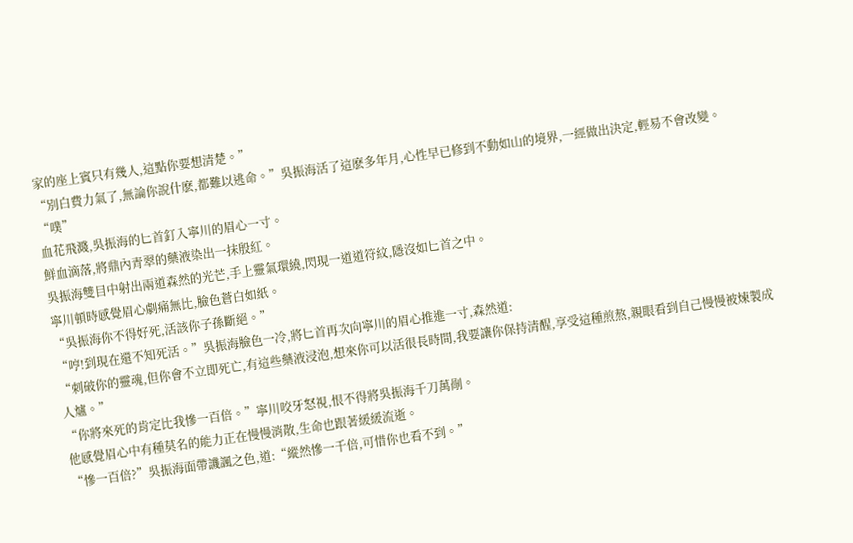家的座上賓只有幾人,這點你要想清楚。”
“別白費力氣了,無論你說什麽,都難以逃命。”吳振海活了這麽多年月,心性早已修到不動如山的境界,一經做出決定,輕易不會改變。
“噗”
血花飛濺,吳振海的匕首釘入寧川的眉心一寸。
鮮血滴落,將鼎內青翠的藥液染出一抹殷紅。
吳振海雙目中射出兩道森然的光芒,手上靈氣環繞,閃現一道道符紋,隱沒如匕首之中。
寧川頓時感覺眉心劇痛無比,臉色蒼白如紙。
“吳振海你不得好死,活該你子孫斷絕。”
“哼!到現在還不知死活。”吳振海臉色一冷,將匕首再次向寧川的眉心推進一寸,森然道:
“刺破你的靈魂,但你會不立即死亡,有這些藥液浸泡,想來你可以活很長時間,我要讓你保持清醒,享受這種煎熬,親眼看到自己慢慢被煉製成人爐。”
“你將來死的肯定比我慘一百倍。”寧川咬牙怒視,恨不得將吳振海千刀萬剮。
他感覺眉心中有種莫名的能力正在慢慢消散,生命也跟著緩緩流逝。
“慘一百倍?”吳振海面帶譏諷之色,道:“縱然慘一千倍,可惜你也看不到。”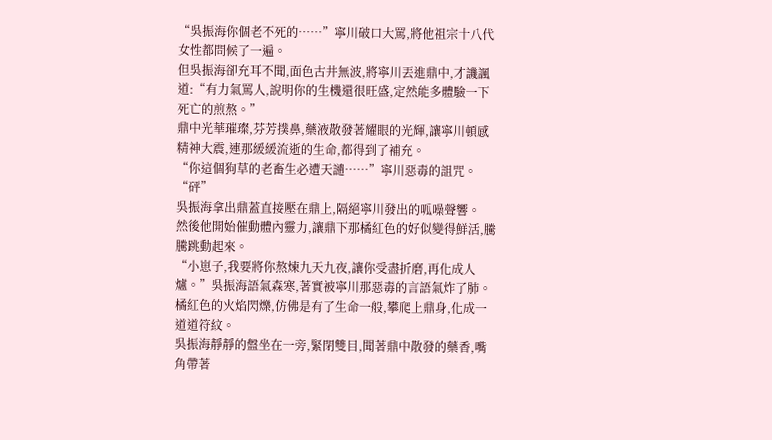“吳振海你個老不死的……”寧川破口大罵,將他祖宗十八代女性都問候了一遍。
但吳振海卻充耳不聞,面色古井無波,將寧川丟進鼎中,才譏諷道:“有力氣罵人,說明你的生機還很旺盛,定然能多體驗一下死亡的煎熬。”
鼎中光華璀璨,芬芳撲鼻,藥液散發著耀眼的光輝,讓寧川頓感精神大震,連那緩緩流逝的生命,都得到了補充。
“你這個狗草的老畜生必遭天譴……”寧川惡毒的詛咒。
“砰”
吳振海拿出鼎蓋直接壓在鼎上,隔絕寧川發出的呱噪聲響。
然後他開始催動體內靈力,讓鼎下那橘紅色的好似變得鮮活,騰騰跳動起來。
“小崽子,我要將你熬煉九天九夜,讓你受盡折磨,再化成人爐。”吳振海語氣森寒,著實被寧川那惡毒的言語氣炸了肺。
橘紅色的火焰閃爍,仿佛是有了生命一般,攀爬上鼎身,化成一道道符紋。
吳振海靜靜的盤坐在一旁,緊閉雙目,聞著鼎中散發的藥香,嘴角帶著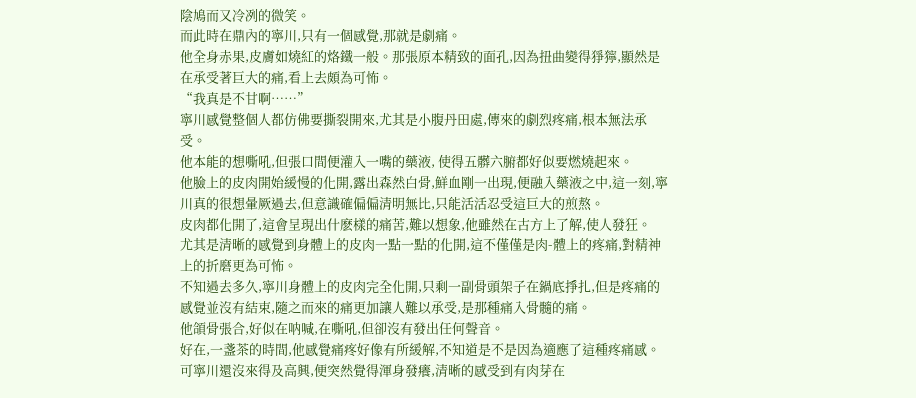陰鳩而又冷冽的微笑。
而此時在鼎內的寧川,只有一個感覺,那就是劇痛。
他全身赤果,皮膚如燒紅的烙鐵一般。那張原本精致的面孔,因為扭曲變得猙獰,顯然是在承受著巨大的痛,看上去頗為可怖。
“我真是不甘啊……”
寧川感覺整個人都仿佛要撕裂開來,尤其是小腹丹田處,傳來的劇烈疼痛,根本無法承受。
他本能的想嘶吼,但張口間便灌入一嘴的藥液, 使得五髒六腑都好似要燃燒起來。
他臉上的皮肉開始緩慢的化開,露出森然白骨,鮮血剛一出現,便融入藥液之中,這一刻,寧川真的很想暈厥過去,但意識確偏偏清明無比,只能活活忍受這巨大的煎熬。
皮肉都化開了,這會呈現出什麽樣的痛苦,難以想象,他雖然在古方上了解,使人發狂。
尤其是清晰的感覺到身體上的皮肉一點一點的化開,這不僅僅是肉-體上的疼痛,對精神上的折磨更為可怖。
不知過去多久,寧川身體上的皮肉完全化開,只剩一副骨頭架子在鍋底掙扎,但是疼痛的感覺並沒有結束,隨之而來的痛更加讓人難以承受,是那種痛入骨髓的痛。
他頜骨張合,好似在呐喊,在嘶吼,但卻沒有發出任何聲音。
好在,一盞茶的時間,他感覺痛疼好像有所緩解,不知道是不是因為適應了這種疼痛感。
可寧川還沒來得及高興,便突然覺得渾身發癢,清晰的感受到有肉芽在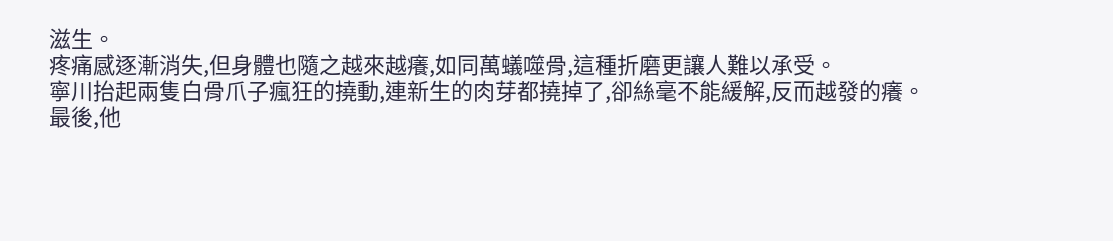滋生。
疼痛感逐漸消失,但身體也隨之越來越癢,如同萬蟻噬骨,這種折磨更讓人難以承受。
寧川抬起兩隻白骨爪子瘋狂的撓動,連新生的肉芽都撓掉了,卻絲毫不能緩解,反而越發的癢。
最後,他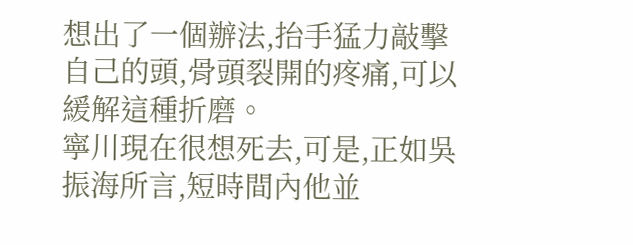想出了一個辦法,抬手猛力敲擊自己的頭,骨頭裂開的疼痛,可以緩解這種折磨。
寧川現在很想死去,可是,正如吳振海所言,短時間內他並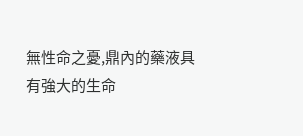無性命之憂,鼎內的藥液具有強大的生命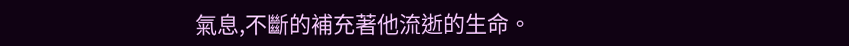氣息,不斷的補充著他流逝的生命。